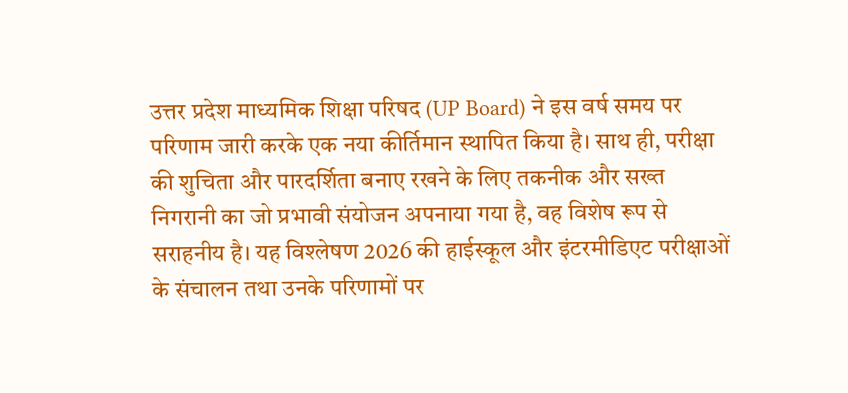उत्तर प्रदेश माध्यमिक शिक्षा परिषद (UP Board) ने इस वर्ष समय पर परिणाम जारी करके एक नया कीर्तिमान स्थापित किया है। साथ ही, परीक्षा की शुचिता और पारदर्शिता बनाए रखने के लिए तकनीक और सख्त निगरानी का जो प्रभावी संयोजन अपनाया गया है, वह विशेष रूप से सराहनीय है। यह विश्लेषण 2026 की हाईस्कूल और इंटरमीडिएट परीक्षाओं के संचालन तथा उनके परिणामों पर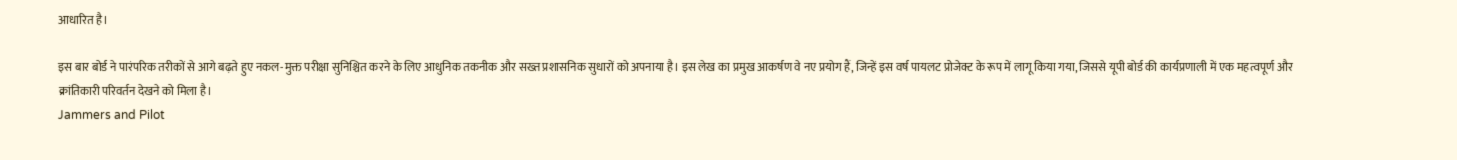आधारित है।

इस बार बोर्ड ने पारंपरिक तरीकों से आगे बढ़ते हुए नकल-मुक्त परीक्षा सुनिश्चित करने के लिए आधुनिक तकनीक और सख्त प्रशासनिक सुधारों को अपनाया है। इस लेख का प्रमुख आकर्षण वे नए प्रयोग हैं, जिन्हें इस वर्ष पायलट प्रोजेक्ट के रूप में लागू किया गया, जिससे यूपी बोर्ड की कार्यप्रणाली में एक महत्वपूर्ण और क्रांतिकारी परिवर्तन देखने को मिला है।
Jammers and Pilot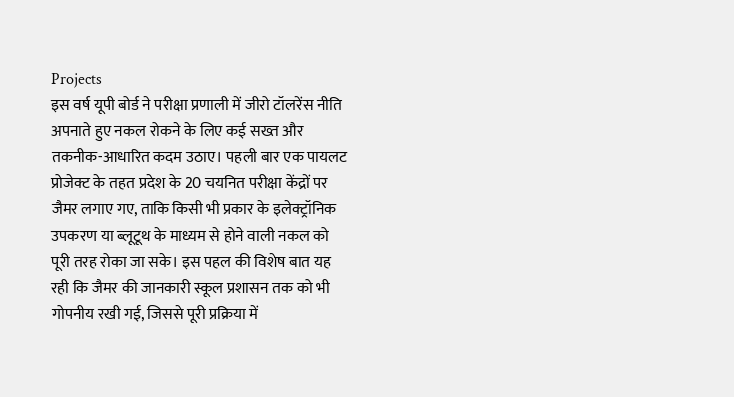Projects
इस वर्ष यूपी बोर्ड ने परीक्षा प्रणाली में जीरो टॉलरेंस नीति अपनाते हुए नकल रोकने के लिए कई सख्त और तकनीक-आधारित कदम उठाए। पहली बार एक पायलट प्रोजेक्ट के तहत प्रदेश के 20 चयनित परीक्षा केंद्रों पर जैमर लगाए गए, ताकि किसी भी प्रकार के इलेक्ट्रॉनिक उपकरण या ब्लूटूथ के माध्यम से होने वाली नकल को पूरी तरह रोका जा सके। इस पहल की विशेष बात यह रही कि जैमर की जानकारी स्कूल प्रशासन तक को भी गोपनीय रखी गई, जिससे पूरी प्रक्रिया में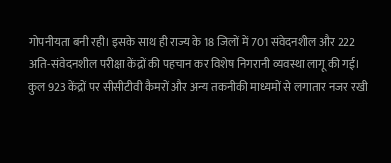गोपनीयता बनी रही। इसके साथ ही राज्य के 18 जिलों में 701 संवेदनशील और 222 अति-संवेदनशील परीक्षा केंद्रों की पहचान कर विशेष निगरानी व्यवस्था लागू की गई। कुल 923 केंद्रों पर सीसीटीवी कैमरों और अन्य तकनीकी माध्यमों से लगातार नजर रखी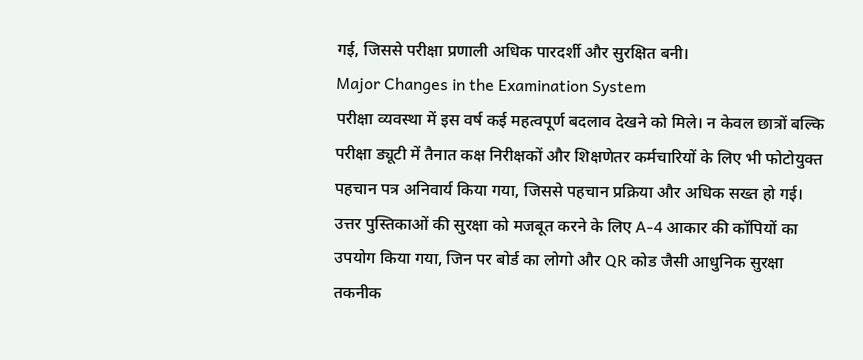गई, जिससे परीक्षा प्रणाली अधिक पारदर्शी और सुरक्षित बनी।
Major Changes in the Examination System
परीक्षा व्यवस्था में इस वर्ष कई महत्वपूर्ण बदलाव देखने को मिले। न केवल छात्रों बल्कि परीक्षा ड्यूटी में तैनात कक्ष निरीक्षकों और शिक्षणेतर कर्मचारियों के लिए भी फोटोयुक्त पहचान पत्र अनिवार्य किया गया, जिससे पहचान प्रक्रिया और अधिक सख्त हो गई। उत्तर पुस्तिकाओं की सुरक्षा को मजबूत करने के लिए A-4 आकार की कॉपियों का उपयोग किया गया, जिन पर बोर्ड का लोगो और QR कोड जैसी आधुनिक सुरक्षा तकनीक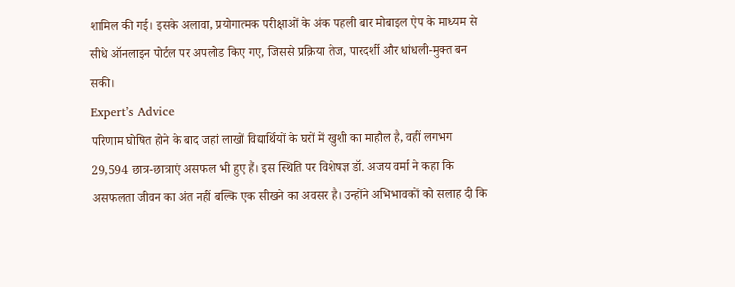शामिल की गई। इसके अलावा, प्रयोगात्मक परीक्षाओं के अंक पहली बार मोबाइल ऐप के माध्यम से सीधे ऑनलाइन पोर्टल पर अपलोड किए गए, जिससे प्रक्रिया तेज, पारदर्शी और धांधली-मुक्त बन सकी।
Expert’s Advice
परिणाम घोषित होने के बाद जहां लाखों विद्यार्थियों के घरों में खुशी का माहौल है, वहीं लगभग 29,594 छात्र-छात्राएं असफल भी हुए हैं। इस स्थिति पर विशेषज्ञ डॉ. अजय वर्मा ने कहा कि असफलता जीवन का अंत नहीं बल्कि एक सीखने का अवसर है। उन्होंने अभिभावकों को सलाह दी कि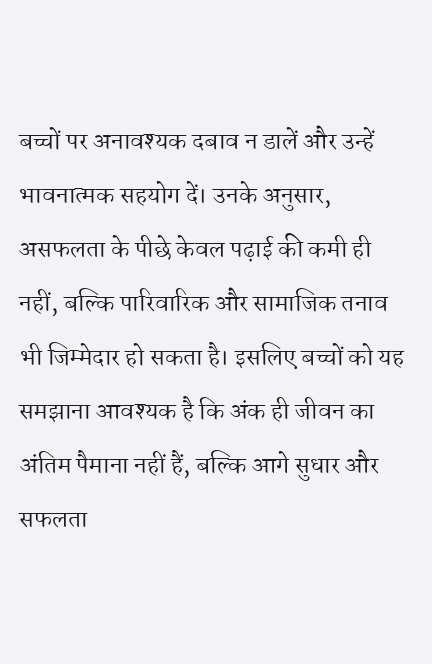बच्चों पर अनावश्यक दबाव न डालें और उन्हें भावनात्मक सहयोग दें। उनके अनुसार, असफलता के पीछे केवल पढ़ाई की कमी ही नहीं, बल्कि पारिवारिक और सामाजिक तनाव भी जिम्मेदार हो सकता है। इसलिए बच्चों को यह समझाना आवश्यक है कि अंक ही जीवन का अंतिम पैमाना नहीं हैं, बल्कि आगे सुधार और सफलता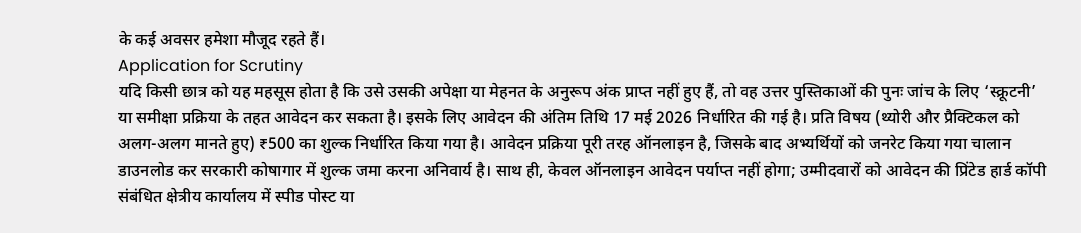के कई अवसर हमेशा मौजूद रहते हैं।
Application for Scrutiny
यदि किसी छात्र को यह महसूस होता है कि उसे उसकी अपेक्षा या मेहनत के अनुरूप अंक प्राप्त नहीं हुए हैं, तो वह उत्तर पुस्तिकाओं की पुनः जांच के लिए ‘स्क्रूटनी’ या समीक्षा प्रक्रिया के तहत आवेदन कर सकता है। इसके लिए आवेदन की अंतिम तिथि 17 मई 2026 निर्धारित की गई है। प्रति विषय (थ्योरी और प्रैक्टिकल को अलग-अलग मानते हुए) ₹500 का शुल्क निर्धारित किया गया है। आवेदन प्रक्रिया पूरी तरह ऑनलाइन है, जिसके बाद अभ्यर्थियों को जनरेट किया गया चालान डाउनलोड कर सरकारी कोषागार में शुल्क जमा करना अनिवार्य है। साथ ही, केवल ऑनलाइन आवेदन पर्याप्त नहीं होगा; उम्मीदवारों को आवेदन की प्रिंटेड हार्ड कॉपी संबंधित क्षेत्रीय कार्यालय में स्पीड पोस्ट या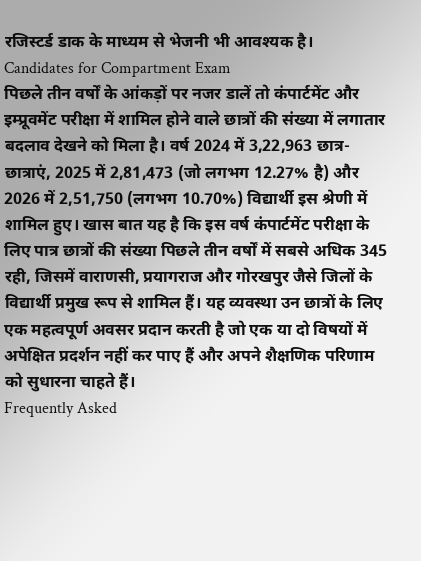रजिस्टर्ड डाक के माध्यम से भेजनी भी आवश्यक है।
Candidates for Compartment Exam
पिछले तीन वर्षों के आंकड़ों पर नजर डालें तो कंपार्टमेंट और इम्प्रूवमेंट परीक्षा में शामिल होने वाले छात्रों की संख्या में लगातार बदलाव देखने को मिला है। वर्ष 2024 में 3,22,963 छात्र-छात्राएं, 2025 में 2,81,473 (जो लगभग 12.27% है) और 2026 में 2,51,750 (लगभग 10.70%) विद्यार्थी इस श्रेणी में शामिल हुए। खास बात यह है कि इस वर्ष कंपार्टमेंट परीक्षा के लिए पात्र छात्रों की संख्या पिछले तीन वर्षों में सबसे अधिक 345 रही, जिसमें वाराणसी, प्रयागराज और गोरखपुर जैसे जिलों के विद्यार्थी प्रमुख रूप से शामिल हैं। यह व्यवस्था उन छात्रों के लिए एक महत्वपूर्ण अवसर प्रदान करती है जो एक या दो विषयों में अपेक्षित प्रदर्शन नहीं कर पाए हैं और अपने शैक्षणिक परिणाम को सुधारना चाहते हैं।
Frequently Asked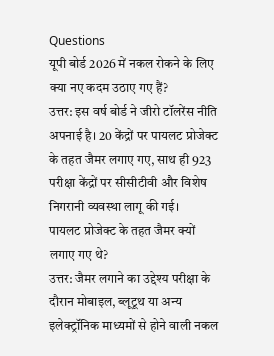Questions
यूपी बोर्ड 2026 में नकल रोकने के लिए क्या नए कदम उठाए गए हैं?
उत्तर: इस वर्ष बोर्ड ने जीरो टॉलरेंस नीति अपनाई है। 20 केंद्रों पर पायलट प्रोजेक्ट के तहत जैमर लगाए गए, साथ ही 923 परीक्षा केंद्रों पर सीसीटीवी और विशेष निगरानी व्यवस्था लागू की गई।
पायलट प्रोजेक्ट के तहत जैमर क्यों लगाए गए थे?
उत्तर: जैमर लगाने का उद्देश्य परीक्षा के दौरान मोबाइल, ब्लूटूथ या अन्य इलेक्ट्रॉनिक माध्यमों से होने वाली नकल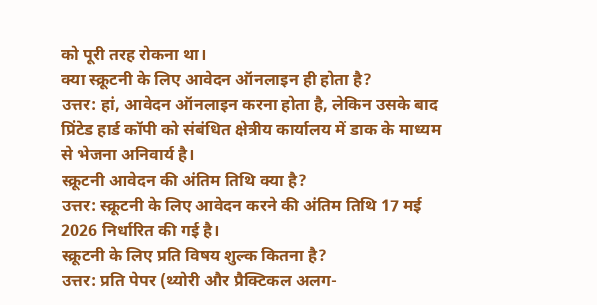को पूरी तरह रोकना था।
क्या स्क्रूटनी के लिए आवेदन ऑनलाइन ही होता है?
उत्तर: हां, आवेदन ऑनलाइन करना होता है, लेकिन उसके बाद प्रिंटेड हार्ड कॉपी को संबंधित क्षेत्रीय कार्यालय में डाक के माध्यम से भेजना अनिवार्य है।
स्क्रूटनी आवेदन की अंतिम तिथि क्या है?
उत्तर: स्क्रूटनी के लिए आवेदन करने की अंतिम तिथि 17 मई 2026 निर्धारित की गई है।
स्क्रूटनी के लिए प्रति विषय शुल्क कितना है?
उत्तर: प्रति पेपर (थ्योरी और प्रैक्टिकल अलग-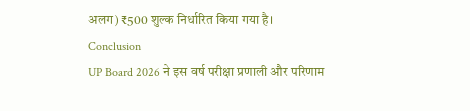अलग) ₹500 शुल्क निर्धारित किया गया है।
Conclusion
UP Board 2026 ने इस वर्ष परीक्षा प्रणाली और परिणाम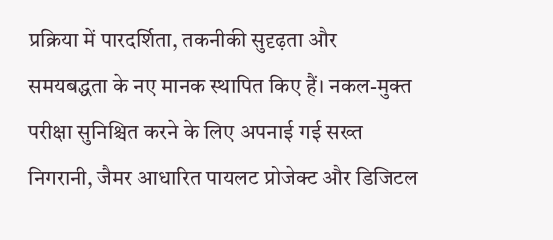प्रक्रिया में पारदर्शिता, तकनीकी सुदृढ़ता और समयबद्धता के नए मानक स्थापित किए हैं। नकल-मुक्त परीक्षा सुनिश्चित करने के लिए अपनाई गई सख्त निगरानी, जैमर आधारित पायलट प्रोजेक्ट और डिजिटल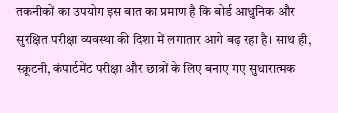तकनीकों का उपयोग इस बात का प्रमाण है कि बोर्ड आधुनिक और सुरक्षित परीक्षा व्यवस्था की दिशा में लगातार आगे बढ़ रहा है। साथ ही, स्क्रूटनी, कंपार्टमेंट परीक्षा और छात्रों के लिए बनाए गए सुधारात्मक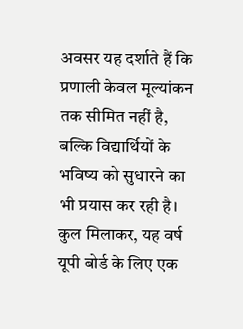अवसर यह दर्शाते हैं कि प्रणाली केवल मूल्यांकन तक सीमित नहीं है, बल्कि विद्यार्थियों के भविष्य को सुधारने का भी प्रयास कर रही है। कुल मिलाकर, यह वर्ष यूपी बोर्ड के लिए एक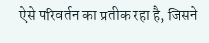ऐसे परिवर्तन का प्रतीक रहा है, जिसने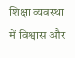शिक्षा व्यवस्था में विश्वास और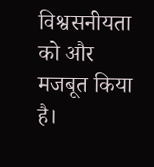विश्वसनीयता को और मजबूत किया है।